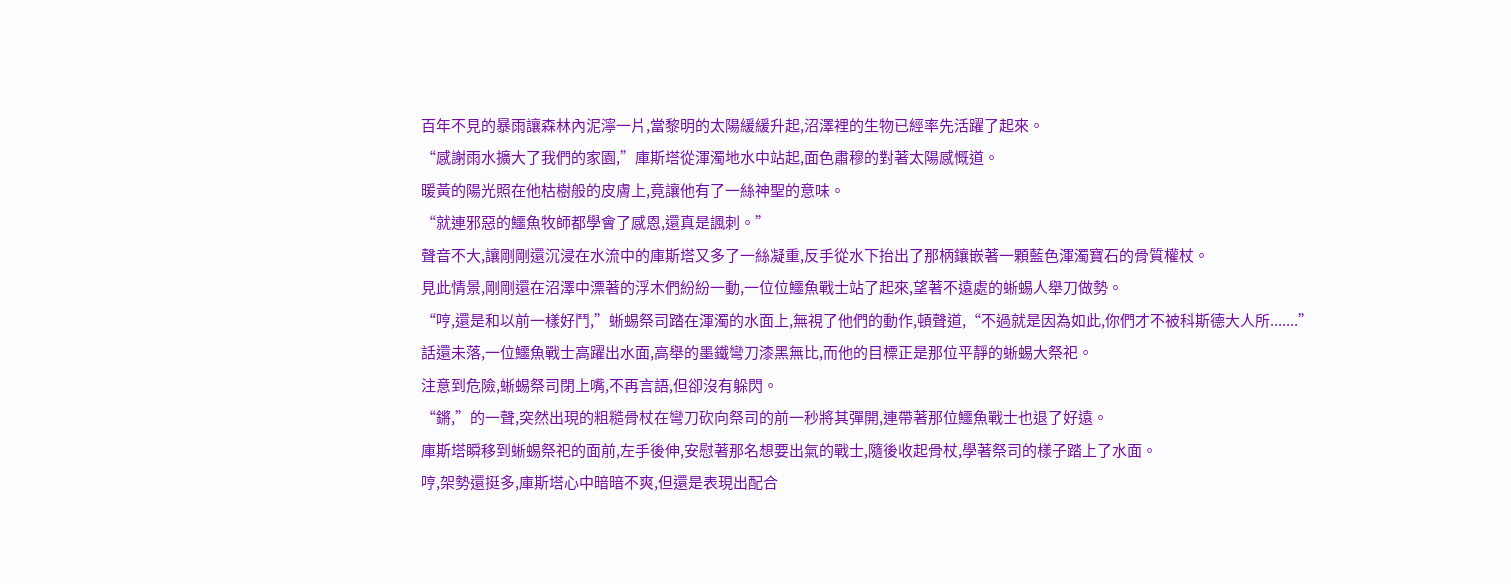百年不見的暴雨讓森林內泥濘一片,當黎明的太陽緩緩升起,沼澤裡的生物已經率先活躍了起來。
“感謝雨水擴大了我們的家園,”庫斯塔從渾濁地水中站起,面色肅穆的對著太陽感慨道。
暖黃的陽光照在他枯樹般的皮膚上,竟讓他有了一絲神聖的意味。
“就連邪惡的鱷魚牧師都學會了感恩,還真是諷刺。”
聲音不大,讓剛剛還沉浸在水流中的庫斯塔又多了一絲凝重,反手從水下抬出了那柄鑲嵌著一顆藍色渾濁寶石的骨質權杖。
見此情景,剛剛還在沼澤中漂著的浮木們紛紛一動,一位位鱷魚戰士站了起來,望著不遠處的蜥蜴人舉刀做勢。
“哼,還是和以前一樣好鬥,”蜥蜴祭司踏在渾濁的水面上,無視了他們的動作,頓聲道,“不過就是因為如此,你們才不被科斯德大人所.......”
話還未落,一位鱷魚戰士高躍出水面,高舉的墨鐵彎刀漆黑無比,而他的目標正是那位平靜的蜥蜴大祭祀。
注意到危險,蜥蜴祭司閉上嘴,不再言語,但卻沒有躲閃。
“鏘,”的一聲,突然出現的粗糙骨杖在彎刀砍向祭司的前一秒將其彈開,連帶著那位鱷魚戰士也退了好遠。
庫斯塔瞬移到蜥蜴祭祀的面前,左手後伸,安慰著那名想要出氣的戰士,隨後收起骨杖,學著祭司的樣子踏上了水面。
哼,架勢還挺多,庫斯塔心中暗暗不爽,但還是表現出配合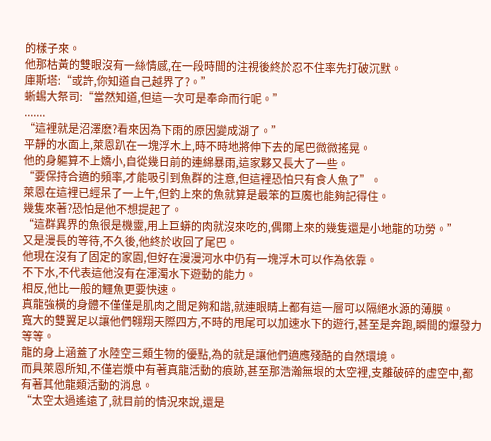的樣子來。
他那枯黃的雙眼沒有一絲情感,在一段時間的注視後終於忍不住率先打破沉默。
庫斯塔:“或許,你知道自己越界了?。”
蜥蜴大祭司:“當然知道,但這一次可是奉命而行呢。”
.......
“這裡就是沼澤麽?看來因為下雨的原因變成湖了。”
平靜的水面上,萊恩趴在一塊浮木上,時不時地將伸下去的尾巴微微搖晃。
他的身軀算不上嬌小,自從幾日前的連綿暴雨,這家夥又長大了一些。
“要保持合適的頻率,才能吸引到魚群的注意,但這裡恐怕只有食人魚了”。
萊恩在這裡已經呆了一上午,但釣上來的魚就算是最笨的巨魔也能夠記得住。
幾隻來著?恐怕是他不想提起了。
“這群異界的魚很是機靈,用上巨蟒的肉就沒來吃的,偶爾上來的幾隻還是小地龍的功勞。”
又是漫長的等待,不久後,他終於收回了尾巴。
他現在沒有了固定的家園,但好在漫漫河水中仍有一塊浮木可以作為依靠。
不下水,不代表這他沒有在渾濁水下遊動的能力。
相反,他比一般的鱷魚更要快速。
真龍強橫的身體不僅僅是肌肉之間足夠和諧,就連眼睛上都有這一層可以隔絕水源的薄膜。
寬大的雙翼足以讓他們翱翔天際四方,不時的甩尾可以加速水下的遊行,甚至是奔跑,瞬間的爆發力等等。
龍的身上涵蓋了水陸空三類生物的優點,為的就是讓他們適應殘酷的自然環境。
而具萊恩所知,不僅岩漿中有著真龍活動的痕跡,甚至那浩瀚無垠的太空裡,支離破碎的虛空中,都有著其他龍類活動的消息。
“太空太過遙遠了,就目前的情況來說,還是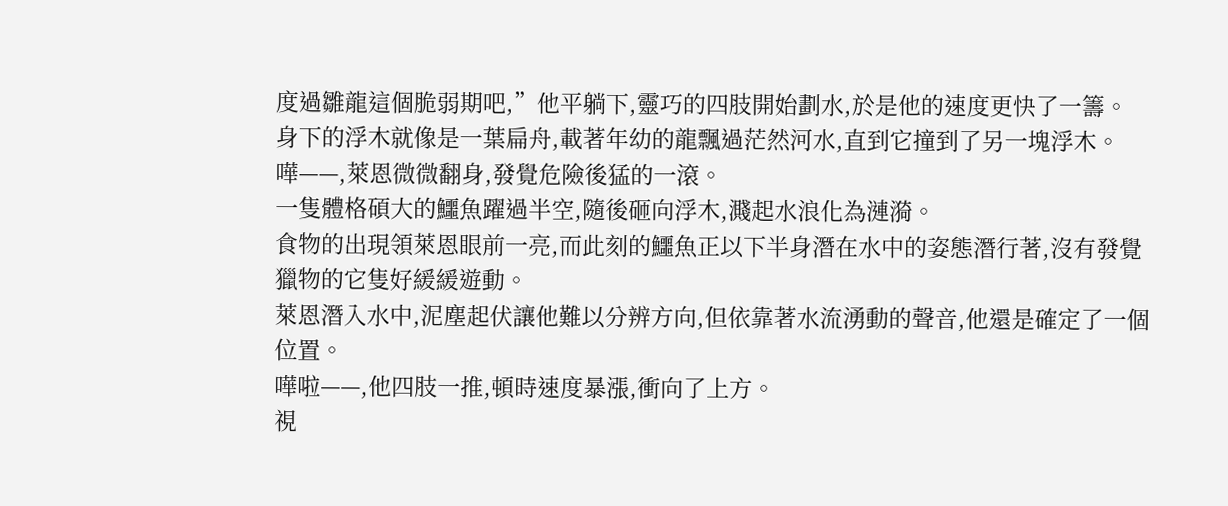度過雛龍這個脆弱期吧,”他平躺下,靈巧的四肢開始劃水,於是他的速度更快了一籌。
身下的浮木就像是一葉扁舟,載著年幼的龍飄過茫然河水,直到它撞到了另一塊浮木。
嘩——,萊恩微微翻身,發覺危險後猛的一滾。
一隻體格碩大的鱷魚躍過半空,隨後砸向浮木,濺起水浪化為漣漪。
食物的出現領萊恩眼前一亮,而此刻的鱷魚正以下半身潛在水中的姿態潛行著,沒有發覺獵物的它隻好緩緩遊動。
萊恩潛入水中,泥塵起伏讓他難以分辨方向,但依靠著水流湧動的聲音,他還是確定了一個位置。
嘩啦——,他四肢一推,頓時速度暴漲,衝向了上方。
視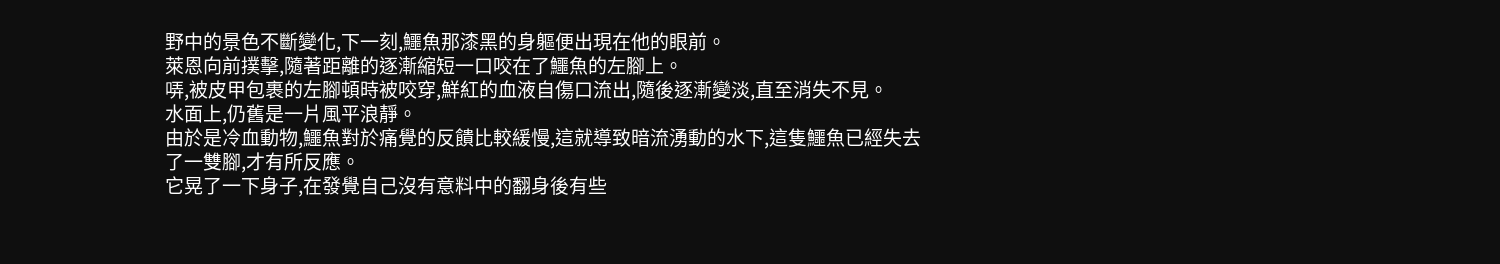野中的景色不斷變化,下一刻,鱷魚那漆黑的身軀便出現在他的眼前。
萊恩向前撲擊,隨著距離的逐漸縮短一口咬在了鱷魚的左腳上。
哢,被皮甲包裹的左腳頓時被咬穿,鮮紅的血液自傷口流出,隨後逐漸變淡,直至消失不見。
水面上,仍舊是一片風平浪靜。
由於是冷血動物,鱷魚對於痛覺的反饋比較緩慢,這就導致暗流湧動的水下,這隻鱷魚已經失去了一雙腳,才有所反應。
它晃了一下身子,在發覺自己沒有意料中的翻身後有些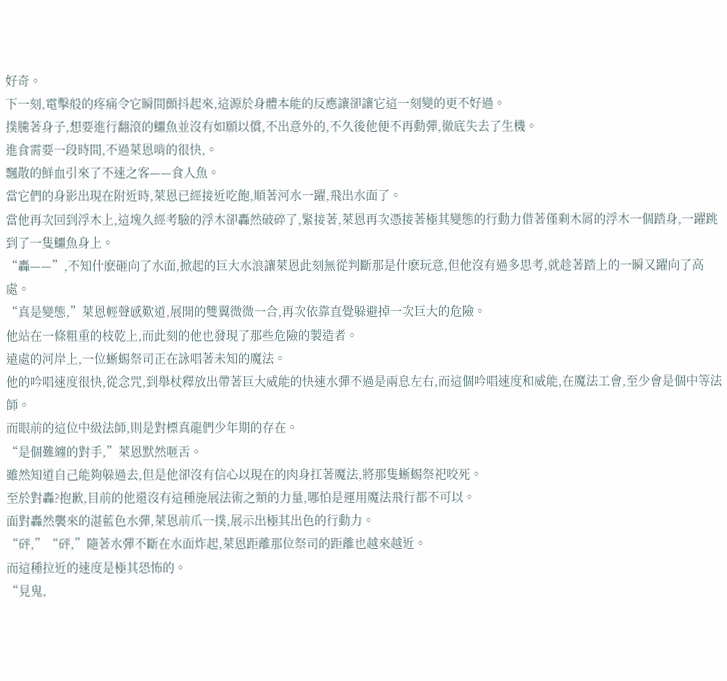好奇。
下一刻,電擊般的疼痛令它瞬間顫抖起來,這源於身體本能的反應讓卻讓它這一刻變的更不好過。
撲騰著身子,想要進行翻滾的鱷魚並沒有如願以償,不出意外的,不久後他便不再動彈,徹底失去了生機。
進食需要一段時間,不過萊恩啃的很快,。
飄散的鮮血引來了不速之客——食人魚。
當它們的身影出現在附近時,萊恩已經接近吃飽,順著河水一躍,飛出水面了。
當他再次回到浮木上,這塊久經考驗的浮木卻轟然破碎了,緊接著,萊恩再次憑接著極其變態的行動力借著僅剩木屑的浮木一個踏身,一躍跳到了一隻鱷魚身上。
“轟——”,不知什麽砸向了水面,掀起的巨大水浪讓萊恩此刻無從判斷那是什麽玩意,但他沒有過多思考,就趁著踏上的一瞬又躍向了高處。
“真是變態,”萊恩輕聲感歎道,展開的雙翼微微一合,再次依靠直覺躲避掉一次巨大的危險。
他站在一條粗重的枝乾上,而此刻的他也發現了那些危險的製造者。
遠處的河岸上,一位蜥蜴祭司正在詠唱著未知的魔法。
他的吟唱速度很快,從念咒,到舉杖釋放出帶著巨大威能的快速水彈不過是兩息左右,而這個吟唱速度和威能,在魔法工會,至少會是個中等法師。
而眼前的這位中級法師,則是對標真龍們少年期的存在。
“是個難纏的對手,”萊恩默然咂舌。
雖然知道自己能夠躲過去,但是他卻沒有信心以現在的肉身扛著魔法,將那隻蜥蜴祭祀咬死。
至於對轟?抱歉,目前的他還沒有這種施展法術之類的力量,哪怕是運用魔法飛行都不可以。
面對轟然襲來的湛藍色水彈,萊恩前爪一撲,展示出極其出色的行動力。
“砰,”“砰,”隨著水彈不斷在水面炸起,萊恩距離那位祭司的距離也越來越近。
而這種拉近的速度是極其恐怖的。
“見鬼,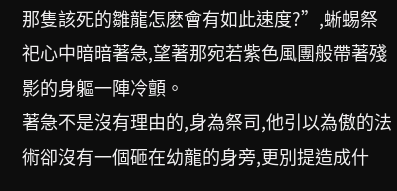那隻該死的雛龍怎麽會有如此速度?”,蜥蜴祭祀心中暗暗著急,望著那宛若紫色風團般帶著殘影的身軀一陣冷顫。
著急不是沒有理由的,身為祭司,他引以為傲的法術卻沒有一個砸在幼龍的身旁,更別提造成什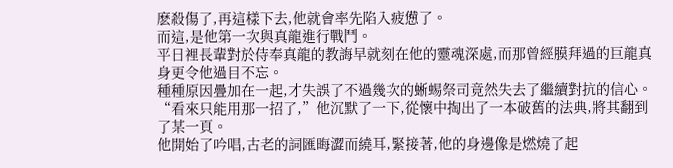麽殺傷了,再這樣下去,他就會率先陷入疲憊了。
而這,是他第一次與真龍進行戰鬥。
平日裡長輩對於侍奉真龍的教誨早就刻在他的靈魂深處,而那曾經膜拜過的巨龍真身更令他過目不忘。
種種原因疊加在一起,才失誤了不過幾次的蜥蜴祭司竟然失去了繼續對抗的信心。
“看來只能用那一招了,”他沉默了一下,從懷中掏出了一本破舊的法典,將其翻到了某一頁。
他開始了吟唱,古老的詞匯晦澀而繞耳,緊接著,他的身邊像是燃燒了起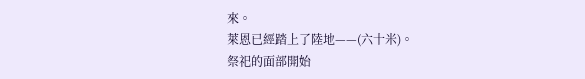來。
萊恩已經踏上了陸地——(六十米)。
祭祀的面部開始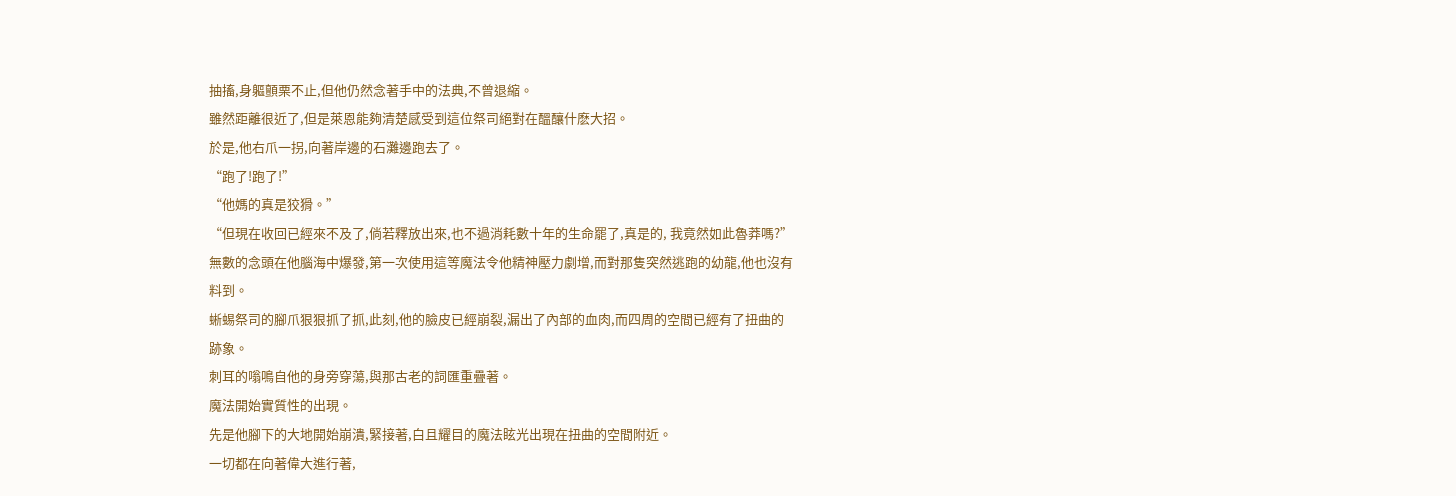抽搐,身軀顫栗不止,但他仍然念著手中的法典,不曾退縮。
雖然距離很近了,但是萊恩能夠清楚感受到這位祭司絕對在醞釀什麽大招。
於是,他右爪一拐,向著岸邊的石灘邊跑去了。
“跑了!跑了!”
“他媽的真是狡猾。”
“但現在收回已經來不及了,倘若釋放出來,也不過消耗數十年的生命罷了,真是的, 我竟然如此魯莽嗎?”
無數的念頭在他腦海中爆發,第一次使用這等魔法令他精神壓力劇增,而對那隻突然逃跑的幼龍,他也沒有料到。
蜥蜴祭司的腳爪狠狠抓了抓,此刻,他的臉皮已經崩裂,漏出了內部的血肉,而四周的空間已經有了扭曲的跡象。
刺耳的嗡鳴自他的身旁穿蕩,與那古老的詞匯重疊著。
魔法開始實質性的出現。
先是他腳下的大地開始崩潰,緊接著,白且耀目的魔法眩光出現在扭曲的空間附近。
一切都在向著偉大進行著,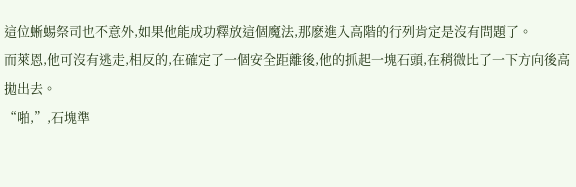這位蜥蜴祭司也不意外,如果他能成功釋放這個魔法,那麽進入高階的行列肯定是沒有問題了。
而萊恩,他可沒有逃走,相反的,在確定了一個安全距離後,他的抓起一塊石頭,在稍微比了一下方向後高拋出去。
“啪,”,石塊準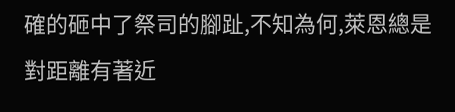確的砸中了祭司的腳趾,不知為何,萊恩總是對距離有著近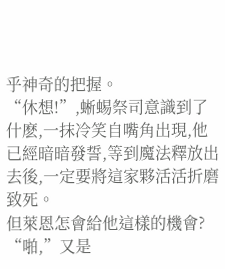乎神奇的把握。
“休想!”,蜥蜴祭司意識到了什麽,一抹冷笑自嘴角出現,他已經暗暗發誓,等到魔法釋放出去後,一定要將這家夥活活折磨致死。
但萊恩怎會給他這樣的機會?
“啪,”又是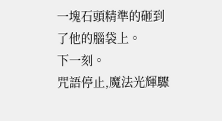一塊石頭精準的砸到了他的腦袋上。
下一刻。
咒語停止,魔法光輝驟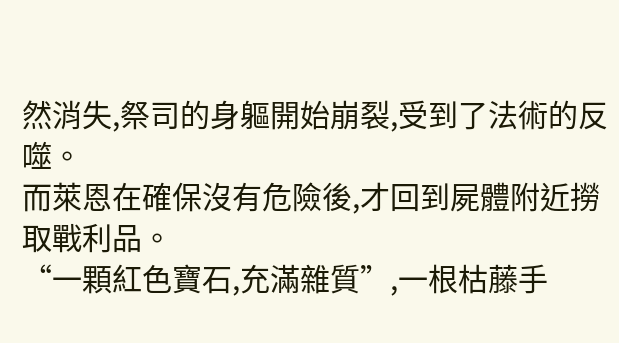然消失,祭司的身軀開始崩裂,受到了法術的反噬。
而萊恩在確保沒有危險後,才回到屍體附近撈取戰利品。
“一顆紅色寶石,充滿雜質”,一根枯藤手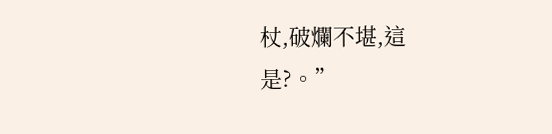杖,破爛不堪,這是?。”